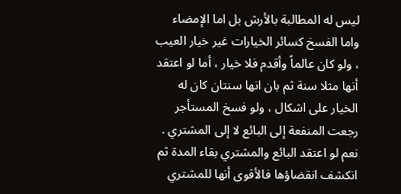ليس له المطالبة بالأرش بل اما الإمضاء واما الفسخ كسائر الخيارات غير خيار العيب ، ولو كان عالماً وأقدم فلا خيار ، أما لو اعتقد أنها مثلا سنة ثم بان انها سنتان كان له الخيار على اشكال ، ولو فسخ المستأجر رجعت المنفعة إلى البائع لا إلى المشتري .
نعم لو اعتقد البائع والمشتري بقاء المدة ثم انكشف انقضاؤها فالأقوى أنها للمشتري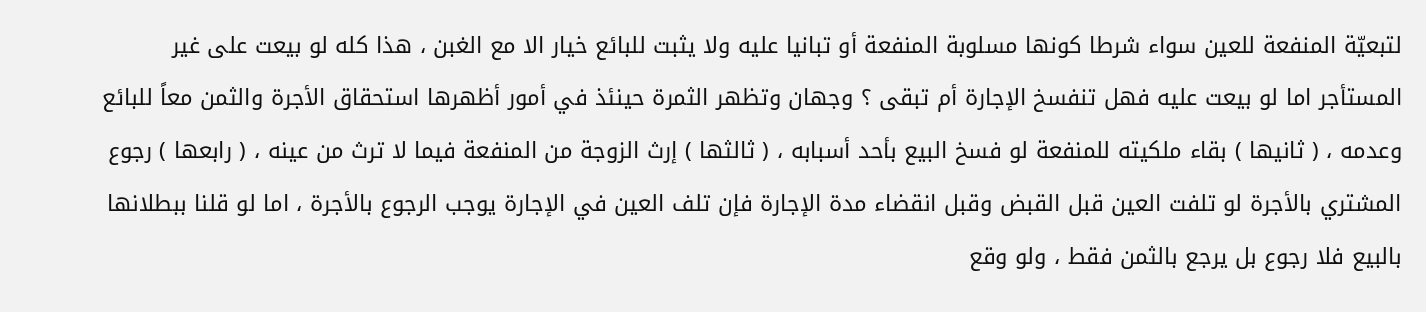لتبعيّة المنفعة للعين سواء شرطا كونها مسلوبة المنفعة أو تبانيا عليه ولا يثبت للبائع خيار الا مع الغبن ، هذا كله لو بيعت على غير المستأجر اما لو بيعت عليه فهل تنفسخ الإجارة أم تبقى ؟ وجهان وتظهر الثمرة حينئذ في أمور أظهرها استحقاق الأجرة والثمن معاً للبائع وعدمه ، ( ثانيها ) بقاء ملكيته للمنفعة لو فسخ البيع بأحد أسبابه ، ( ثالثها ) إرث الزوجة من المنفعة فيما لا ترث من عينه ، ( رابعها ) رجوع المشتري بالأجرة لو تلفت العين قبل القبض وقبل انقضاء مدة الإجارة فإن تلف العين في الإجارة يوجب الرجوع بالأجرة ، اما لو قلنا ببطلانها بالبيع فلا رجوع بل يرجع بالثمن فقط ، ولو وقع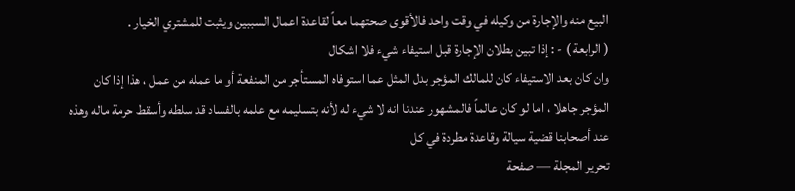البيع منه والإجارة من وكيله في وقت واحد فالأقوى صحتهما معاً لقاعدة اعمال السببين ويثبت للمشتري الخيار .
( الرابعة ) - : إذا تبين بطلان الإجارة قبل استيفاء شيء فلا اشكال
وان كان بعد الاستيفاء كان للمالك المؤجر بدل المثل عما استوفاه المستأجر من المنفعة أو ما عمله من عمل ، هذا إذا كان المؤجر جاهلا ، اما لو كان عالماً فالمشهور عندنا انه لا شيء له لأنه بتسليمه مع علمه بالفساد قد سلطه وأسقط حرمة ماله وهذه عند أصحابنا قضية سيالة وقاعدة مطردة في كل
تحرير المجلة — صفحة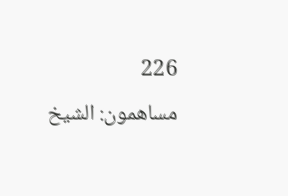226
مساهمون: الشيخ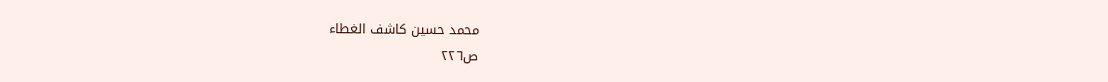محمد حسين كاشف الغطاء
ص٢٢٦